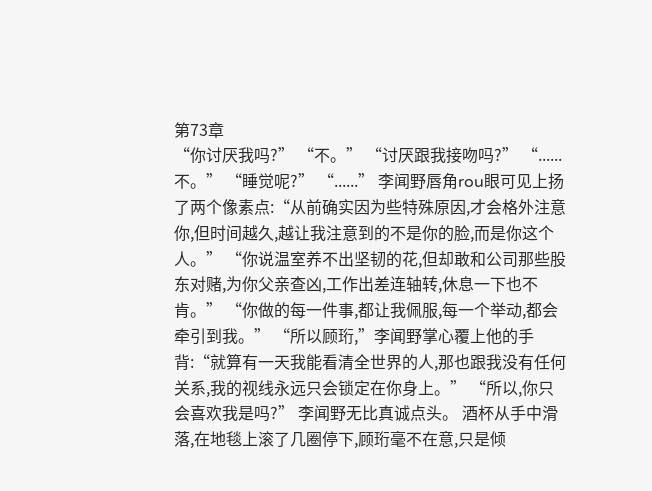第73章
“你讨厌我吗?” “不。” “讨厌跟我接吻吗?” “......不。” “睡觉呢?” “......” 李闻野唇角rou眼可见上扬了两个像素点:“从前确实因为些特殊原因,才会格外注意你,但时间越久,越让我注意到的不是你的脸,而是你这个人。” “你说温室养不出坚韧的花,但却敢和公司那些股东对赌,为你父亲查凶,工作出差连轴转,休息一下也不肯。” “你做的每一件事,都让我佩服,每一个举动,都会牵引到我。” “所以顾珩,”李闻野掌心覆上他的手背:“就算有一天我能看清全世界的人,那也跟我没有任何关系,我的视线永远只会锁定在你身上。” “所以,你只会喜欢我是吗?” 李闻野无比真诚点头。 酒杯从手中滑落,在地毯上滚了几圈停下,顾珩毫不在意,只是倾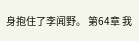身抱住了李闻野。 第64章 我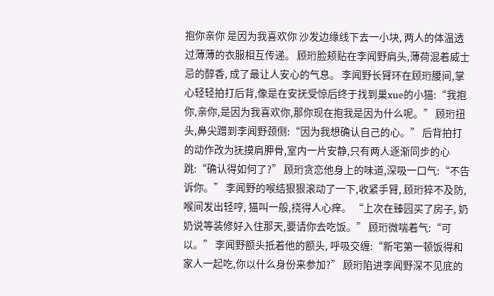抱你亲你 是因为我喜欢你 沙发边缘线下去一小块, 两人的体温透过薄薄的衣服相互传递。 顾珩脸颊贴在李闻野肩头,薄荷混着威士忌的醇香, 成了最让人安心的气息。 李闻野长臂环在顾珩腰间,掌心轻轻拍打后背,像是在安抚受惊后终于找到巢xue的小猫:“我抱你,亲你,是因为我喜欢你,那你现在抱我是因为什么呢。” 顾珩扭头,鼻尖蹭到李闻野颈侧:“因为我想确认自己的心。” 后背拍打的动作改为抚摸肩胛骨,室内一片安静,只有两人逐渐同步的心跳:“确认得如何了?” 顾珩贪恋他身上的味道,深吸一口气:“不告诉你。” 李闻野的喉结狠狠滚动了一下,收紧手臂, 顾珩猝不及防,喉间发出轻哼, 猫叫一般,挠得人心痒。 “上次在臻园买了房子, 奶奶说等装修好入住那天,要请你去吃饭。” 顾珩微喘着气:“可以。” 李闻野额头抵着他的额头, 呼吸交缠:“新宅第一顿饭得和家人一起吃,你以什么身份来参加?” 顾珩陷进李闻野深不见底的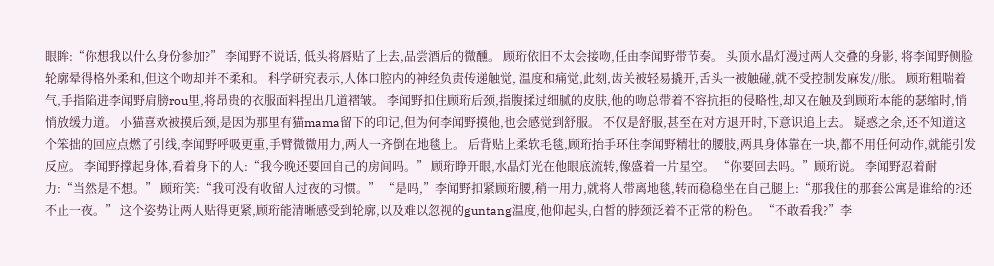眼眸:“你想我以什么身份参加?” 李闻野不说话, 低头将唇贴了上去,品尝酒后的微醺。 顾珩依旧不太会接吻,任由李闻野带节奏。 头顶水晶灯漫过两人交叠的身影, 将李闻野侧脸轮廓晕得格外柔和,但这个吻却并不柔和。 科学研究表示,人体口腔内的神经负责传递触觉, 温度和痛觉,此刻,齿关被轻易撬开,舌头一被触碰,就不受控制发麻发//胀。 顾珩粗喘着气,手指陷进李闻野肩膀rou里,将昂贵的衣服面料捏出几道褶皱。 李闻野扣住顾珩后颈,指腹揉过细腻的皮肤,他的吻总带着不容抗拒的侵略性,却又在触及到顾珩本能的瑟缩时,悄悄放缓力道。 小猫喜欢被摸后颈,是因为那里有猫mama留下的印记,但为何李闻野摸他,也会感觉到舒服。 不仅是舒服,甚至在对方退开时,下意识追上去。 疑惑之余,还不知道这个笨拙的回应点燃了引线,李闻野呼吸更重,手臂微微用力,两人一齐倒在地毯上。 后背贴上柔软毛毯,顾珩抬手环住李闻野精壮的腰肢,两具身体靠在一块,都不用任何动作,就能引发反应。 李闻野撑起身体,看着身下的人:“我今晚还要回自己的房间吗。” 顾珩睁开眼,水晶灯光在他眼底流转,像盛着一片星空。 “你要回去吗。”顾珩说。 李闻野忍着耐力:“当然是不想。” 顾珩笑:“我可没有收留人过夜的习惯。” “是吗,”李闻野扣紧顾珩腰,稍一用力,就将人带离地毯,转而稳稳坐在自己腿上:“那我住的那套公寓是谁给的?还不止一夜。” 这个姿势让两人贴得更紧,顾珩能清晰感受到轮廓,以及难以忽视的guntang温度,他仰起头,白皙的脖颈泛着不正常的粉色。 “不敢看我?”李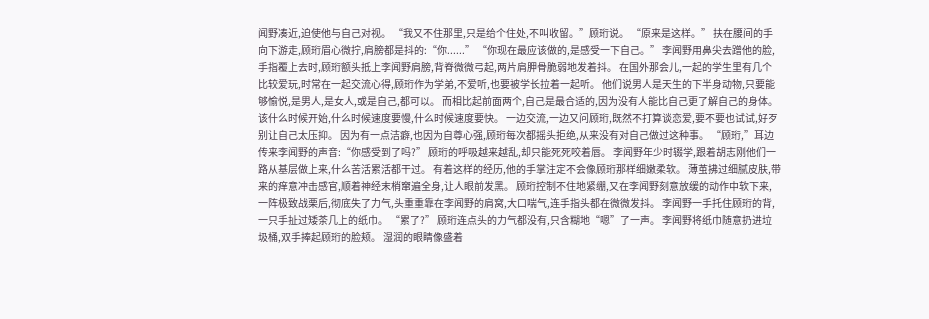闻野凑近,迫使他与自己对视。 “我又不住那里,只是给个住处,不叫收留。”顾珩说。 “原来是这样。” 扶在腰间的手向下游走,顾珩眉心微拧,肩膀都是抖的:“你......” “你现在最应该做的,是感受一下自己。” 李闻野用鼻尖去蹭他的脸,手指覆上去时,顾珩额头抵上李闻野肩膀,背脊微微弓起,两片肩胛骨脆弱地发着抖。 在国外那会儿,一起的学生里有几个比较爱玩,时常在一起交流心得,顾珩作为学弟,不爱听,也要被学长拉着一起听。 他们说男人是天生的下半身动物,只要能够愉悦,是男人,是女人,或是自己,都可以。 而相比起前面两个,自己是最合适的,因为没有人能比自己更了解自己的身体。 该什么时候开始,什么时候速度要慢,什么时候速度要快。 一边交流,一边又问顾珩,既然不打算谈恋爱,要不要也试试,好歹别让自己太压抑。 因为有一点洁癖,也因为自尊心强,顾珩每次都摇头拒绝,从来没有对自己做过这种事。 “顾珩,”耳边传来李闻野的声音:“你感受到了吗?” 顾珩的呼吸越来越乱,却只能死死咬着唇。 李闻野年少时辍学,跟着胡志刚他们一路从基层做上来,什么苦活累活都干过。 有着这样的经历,他的手掌注定不会像顾珩那样细嫩柔软。 薄茧拂过细腻皮肤,带来的痒意冲击感官,顺着神经末梢窜遍全身,让人眼前发黑。 顾珩控制不住地紧绷,又在李闻野刻意放缓的动作中软下来,一阵极致战栗后,彻底失了力气,头重重靠在李闻野的肩窝,大口喘气,连手指头都在微微发抖。 李闻野一手托住顾珩的背,一只手扯过矮茶几上的纸巾。 “累了?” 顾珩连点头的力气都没有,只含糊地“嗯”了一声。 李闻野将纸巾随意扔进垃圾桶,双手捧起顾珩的脸颊。 湿润的眼睛像盛着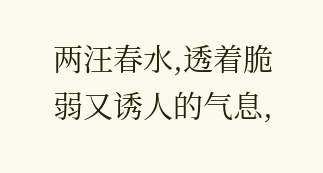两汪春水,透着脆弱又诱人的气息,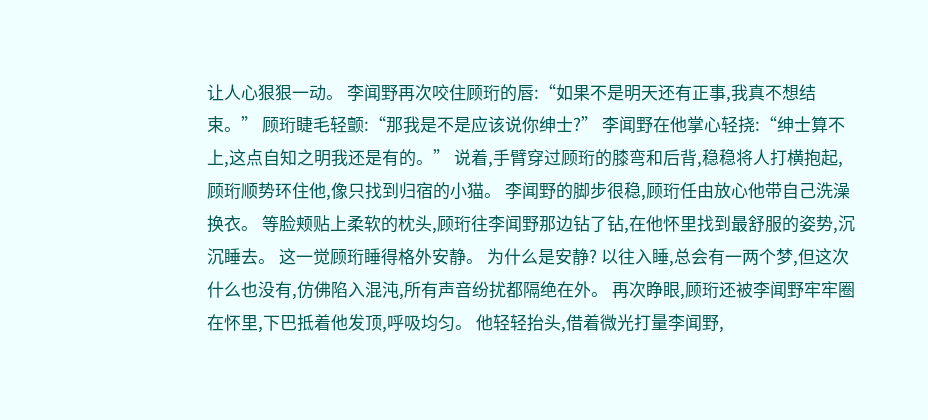让人心狠狠一动。 李闻野再次咬住顾珩的唇:“如果不是明天还有正事,我真不想结束。” 顾珩睫毛轻颤:“那我是不是应该说你绅士?” 李闻野在他掌心轻挠:“绅士算不上,这点自知之明我还是有的。” 说着,手臂穿过顾珩的膝弯和后背,稳稳将人打横抱起,顾珩顺势环住他,像只找到归宿的小猫。 李闻野的脚步很稳,顾珩任由放心他带自己洗澡换衣。 等脸颊贴上柔软的枕头,顾珩往李闻野那边钻了钻,在他怀里找到最舒服的姿势,沉沉睡去。 这一觉顾珩睡得格外安静。 为什么是安静? 以往入睡,总会有一两个梦,但这次什么也没有,仿佛陷入混沌,所有声音纷扰都隔绝在外。 再次睁眼,顾珩还被李闻野牢牢圈在怀里,下巴抵着他发顶,呼吸均匀。 他轻轻抬头,借着微光打量李闻野,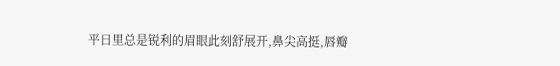平日里总是锐利的眉眼此刻舒展开,鼻尖高挺,唇瓣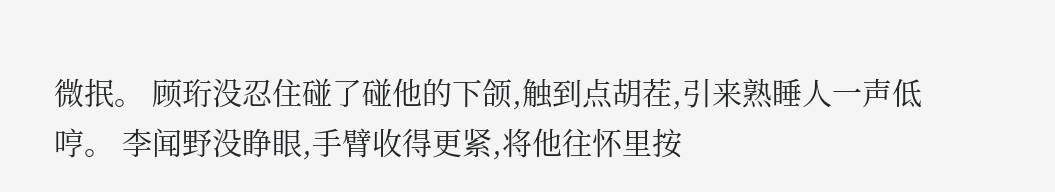微抿。 顾珩没忍住碰了碰他的下颌,触到点胡茬,引来熟睡人一声低哼。 李闻野没睁眼,手臂收得更紧,将他往怀里按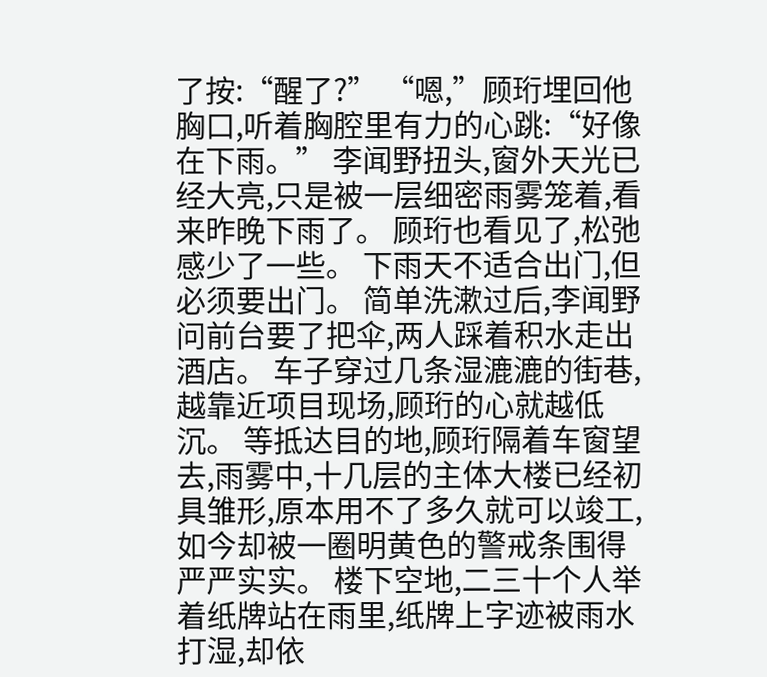了按:“醒了?” “嗯,”顾珩埋回他胸口,听着胸腔里有力的心跳:“好像在下雨。” 李闻野扭头,窗外天光已经大亮,只是被一层细密雨雾笼着,看来昨晚下雨了。 顾珩也看见了,松弛感少了一些。 下雨天不适合出门,但必须要出门。 简单洗漱过后,李闻野问前台要了把伞,两人踩着积水走出酒店。 车子穿过几条湿漉漉的街巷,越靠近项目现场,顾珩的心就越低沉。 等抵达目的地,顾珩隔着车窗望去,雨雾中,十几层的主体大楼已经初具雏形,原本用不了多久就可以竣工,如今却被一圈明黄色的警戒条围得严严实实。 楼下空地,二三十个人举着纸牌站在雨里,纸牌上字迹被雨水打湿,却依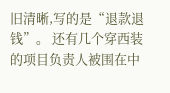旧清晰,写的是“退款退钱”。 还有几个穿西装的项目负责人被围在中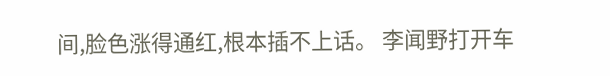间,脸色涨得通红,根本插不上话。 李闻野打开车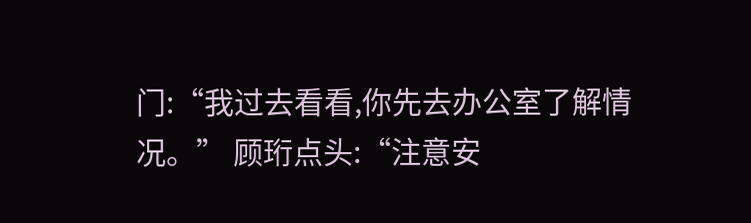门:“我过去看看,你先去办公室了解情况。” 顾珩点头:“注意安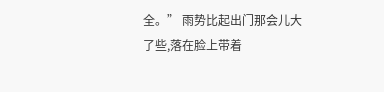全。” 雨势比起出门那会儿大了些,落在脸上带着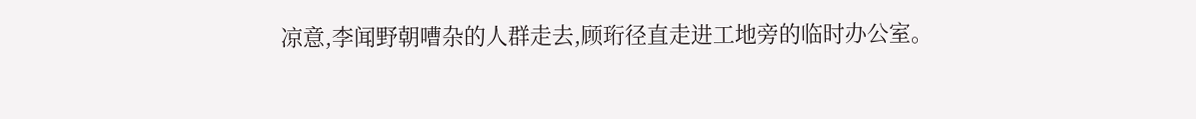凉意,李闻野朝嘈杂的人群走去,顾珩径直走进工地旁的临时办公室。